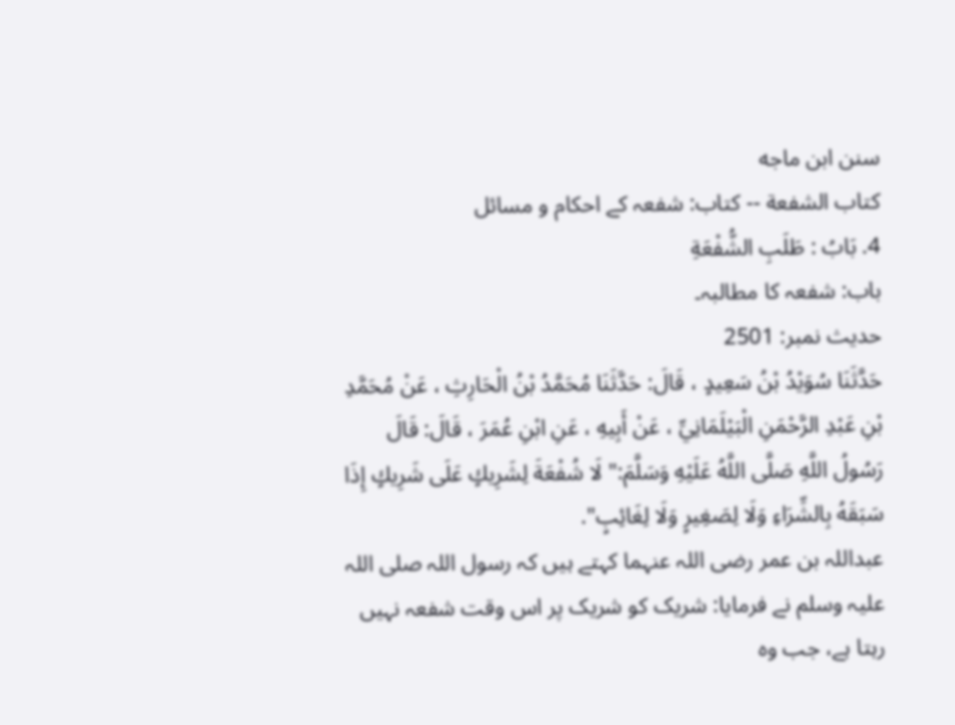سنن ابن ماجه
كتاب الشفعة -- کتاب: شفعہ کے احکام و مسائل
4. بَابُ : طَلَبِ الشُّفْعَةِ
باب: شفعہ کا مطالبہ۔
حدیث نمبر: 2501
حَدَّثَنَا سُوَيْدُ بْنُ سَعِيدٍ ، قَالَ: حَدَّثَنَا مُحَمَّدُ بْنُ الْحَارِثِ ، عَنْ مُحَمَّدِ بْنِ عَبْدِ الرَّحْمَنِ الْبَيْلَمَانِيِّ ، عَنْ أَبِيهِ ، عَنِ ابْنِ عُمَرَ ، قَالَ: قَالَ رَسُولُ اللَّهِ صَلَّى اللَّهُ عَلَيْهِ وَسَلَّمَ:" لَا شُفْعَةَ لِشَرِيكٍ عَلَى شَرِيكٍ إِذَا سَبَقَهُ بِالشِّرَاءِ وَلَا لِصَغِيرٍ وَلَا لِغَائِبٍ".
عبداللہ بن عمر رضی اللہ عنہما کہتے ہیں کہ رسول اللہ صلی اللہ علیہ وسلم نے فرمایا: شریک کو شریک پر اس وقت شفعہ نہیں رہتا ہے، جب وہ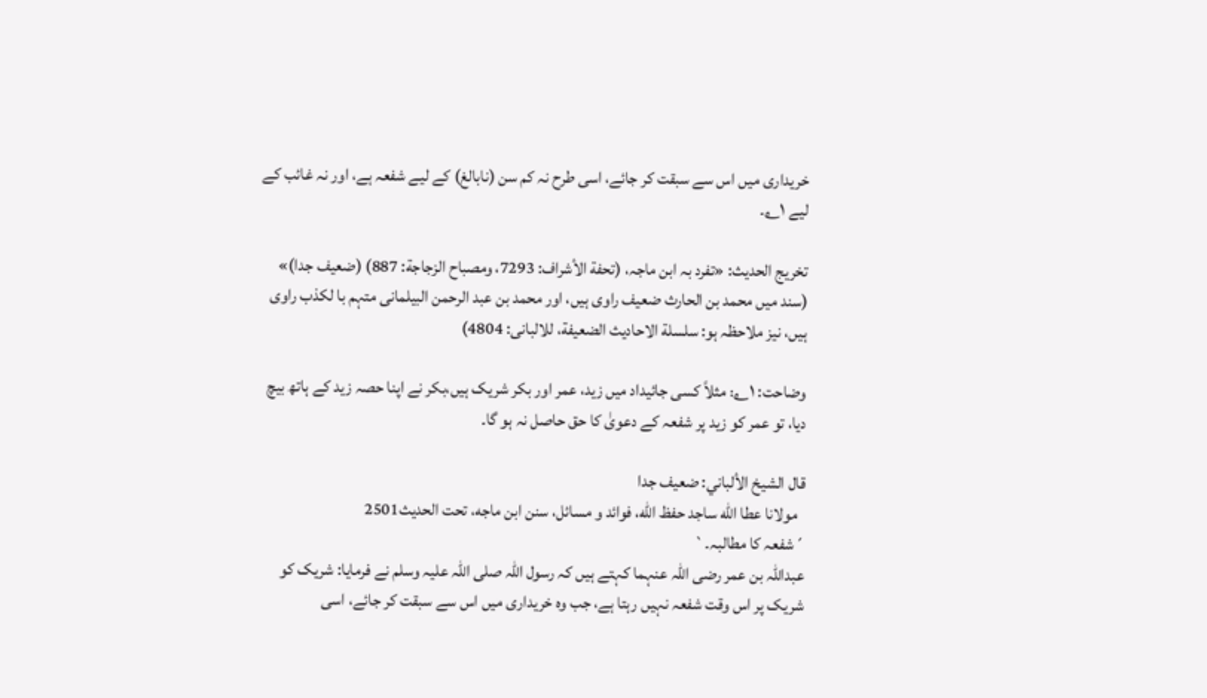خریداری میں اس سے سبقت کر جائے، اسی طرح نہ کم سن (نابالغ) کے لیے شفعہ ہے، اور نہ غائب کے لیے ۱؎۔

تخریج الحدیث: «تفرد بہ ابن ماجہ، (تحفة الأشراف: 7293، ومصباح الزجاجة: 887) (ضعیف جدا)»  (سند میں محمد بن الحارث ضعیف راوی ہیں، اور محمد بن عبد الرحمن البیلمانی متہم با لکذب راوی ہیں، نیز ملاحظہ ہو: سلسلة الاحادیث الضعیفة، للالبانی: 4804)

وضاحت: ۱؎: مثلاً کسی جائیداد میں زید، عمر اور بکر شریک ہیں،بکر نے اپنا حصہ زید کے ہاتھ بیچ دیا، تو عمر کو زید پر شفعہ کے دعویٰ کا حق حاصل نہ ہو گا۔

قال الشيخ الألباني: ضعيف جدا
  مولانا عطا الله ساجد حفظ الله، فوائد و مسائل، سنن ابن ماجه، تحت الحديث2501
´شفعہ کا مطالبہ۔`
عبداللہ بن عمر رضی اللہ عنہما کہتے ہیں کہ رسول اللہ صلی اللہ علیہ وسلم نے فرمایا: شریک کو شریک پر اس وقت شفعہ نہیں رہتا ہے، جب وہ خریداری میں اس سے سبقت کر جائے، اسی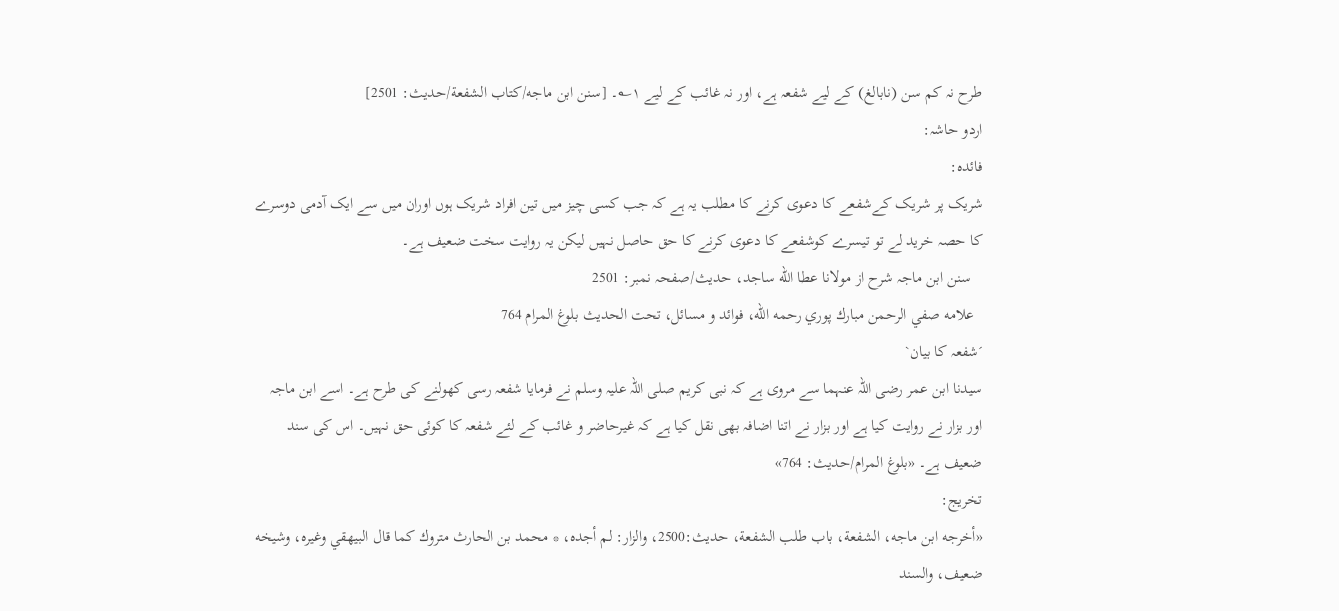طرح نہ کم سن (نابالغ) کے لیے شفعہ ہے، اور نہ غائب کے لیے ۱؎۔ [سنن ابن ماجه/كتاب الشفعة/حدیث: 2501]
اردو حاشہ:
فائدہ:
شریک پر شریک کےشفعے کا دعوی کرنے کا مطلب یہ ہے کہ جب کسی چیز میں تین افراد شریک ہوں اوران میں سے ایک آدمی دوسرے کا حصہ خرید لے تو تیسرے کوشفعے کا دعوی کرنے کا حق حاصل نہیں لیکن یہ روایت سخت ضعیف ہے۔
   سنن ابن ماجہ شرح از مولانا عطا الله ساجد، حدیث/صفحہ نمبر: 2501
  علامه صفي الرحمن مبارك پوري رحمه الله، فوائد و مسائل، تحت الحديث بلوغ المرام 764
´شفعہ کا بیان`
سیدنا ابن عمر رضی اللہ عنہما سے مروی ہے کہ نبی کریم صلی اللہ علیہ وسلم نے فرمایا شفعہ رسی کھولنے کی طرح ہے۔ اسے ابن ماجہ اور بزار نے روایت کیا ہے اور بزار نے اتنا اضافہ بھی نقل کیا ہے کہ غیرحاضر و غائب کے لئے شفعہ کا کوئی حق نہیں۔ اس کی سند ضعیف ہے۔ «بلوغ المرام/حدیث: 764»
تخریج:
«أخرجه ابن ماجه، الشفعة، باب طلب الشفعة، حديث:2500، والزار: لم أجده، * محمد بن الحارث متروك كما قال البيهقي وغيره، وشيخه ضعيف، والسند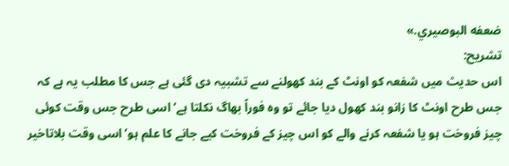ضعفه البوصيري.»
تشریح:
اس حدیث میں شفعہ کو اونٹ کے بند کھولنے سے تشبیہ دی گئی ہے جس کا مطلب یہ ہے کہ جس طرح اونٹ کا زانو بند کھول دیا جائے تو وہ فوراً بھاگ نکلتا ہے‘ اسی طرح جس وقت کوئی چیز فروخت ہو یا شفعہ کرنے والے کو اس چیز کے فروخت کیے جانے کا علم ہو‘ اسی وقت بلاتاخیر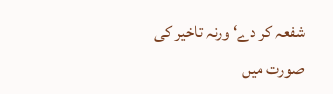شفعہ کر دے‘ ورنہ تاخیر کی صورت میں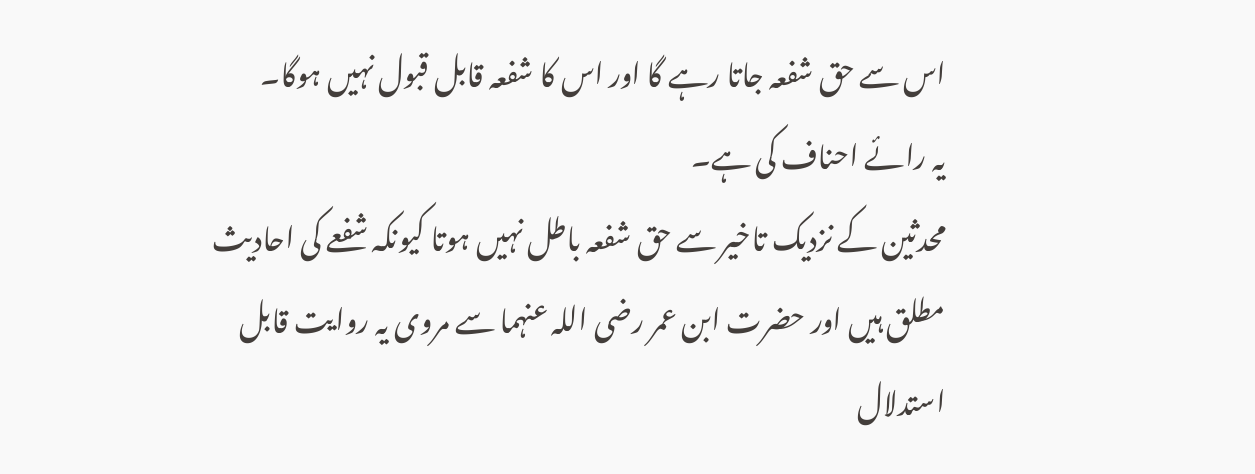اس سے حق شفعہ جاتا رہے گا اور اس کا شفعہ قابل قبول نہیں ہوگا۔
یہ رائے احناف کی ہے۔
محدثین کے نزدیک تاخیر سے حق شفعہ باطل نہیں ہوتا کیونکہ شفعے کی احادیث مطلق ہیں اور حضرت ابن عمر رضی اللہ عنہما سے مروی یہ روایت قابل استدلال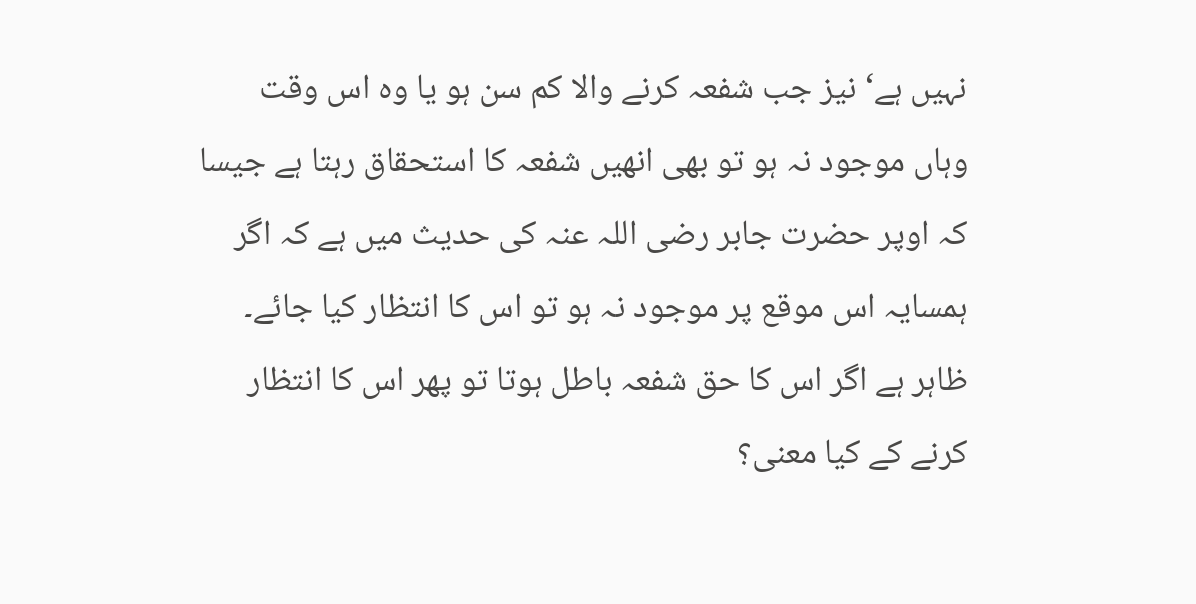نہیں ہے‘ نیز جب شفعہ کرنے والا کم سن ہو یا وہ اس وقت وہاں موجود نہ ہو تو بھی انھیں شفعہ کا استحقاق رہتا ہے جیسا کہ اوپر حضرت جابر رضی اللہ عنہ کی حدیث میں ہے کہ اگر ہمسایہ اس موقع پر موجود نہ ہو تو اس کا انتظار کیا جائے۔
ظاہر ہے اگر اس کا حق شفعہ باطل ہوتا تو پھر اس کا انتظار کرنے کے کیا معنی؟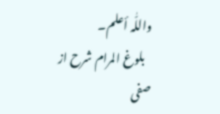واللّٰہ أعلم۔
   بلوغ المرام شرح از صفی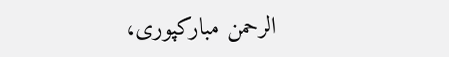الرحمن مبارکپوری،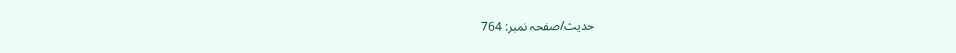حدیث/صفحہ نمبر: 764